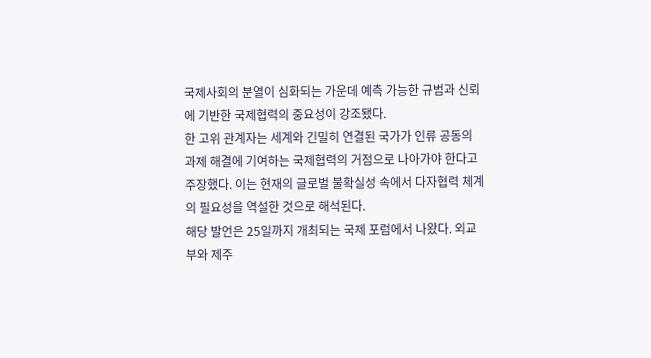국제사회의 분열이 심화되는 가운데 예측 가능한 규범과 신뢰에 기반한 국제협력의 중요성이 강조됐다.
한 고위 관계자는 세계와 긴밀히 연결된 국가가 인류 공동의 과제 해결에 기여하는 국제협력의 거점으로 나아가야 한다고 주장했다. 이는 현재의 글로벌 불확실성 속에서 다자협력 체계의 필요성을 역설한 것으로 해석된다.
해당 발언은 25일까지 개최되는 국제 포럼에서 나왔다. 외교부와 제주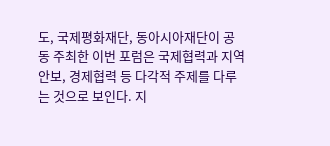도, 국제평화재단, 동아시아재단이 공동 주최한 이번 포럼은 국제협력과 지역 안보, 경제협력 등 다각적 주제를 다루는 것으로 보인다. 지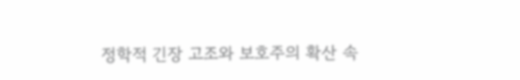정학적 긴장 고조와 보호주의 확산 속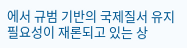에서 규범 기반의 국제질서 유지 필요성이 재론되고 있는 상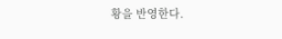황을 반영한다.